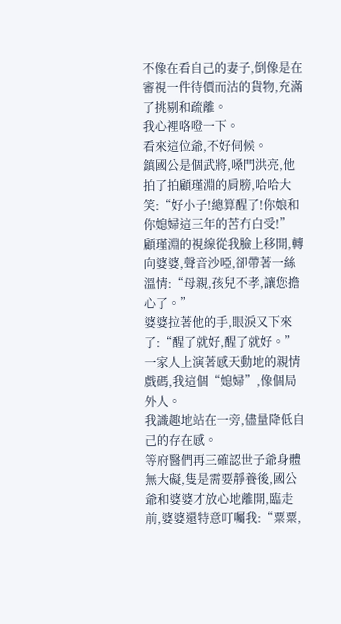不像在看自己的妻子,倒像是在審視一件待價而沽的貨物,充滿了挑剔和疏離。
我心裡咯噔一下。
看來這位爺,不好伺候。
鎮國公是個武將,嗓門洪亮,他拍了拍顧瑾淵的肩膀,哈哈大笑:“好小子!總算醒了!你娘和你媳婦這三年的苦冇白受!”
顧瑾淵的視線從我臉上移開,轉向婆婆,聲音沙啞,卻帶著一絲溫情:“母親,孩兒不孝,讓您擔心了。”
婆婆拉著他的手,眼淚又下來了:“醒了就好,醒了就好。”
一家人上演著感天動地的親情戲碼,我這個“媳婦”,像個局外人。
我識趣地站在一旁,儘量降低自己的存在感。
等府醫們再三確認世子爺身體無大礙,隻是需要靜養後,國公爺和婆婆才放心地離開,臨走前,婆婆還特意叮囑我:“粟粟,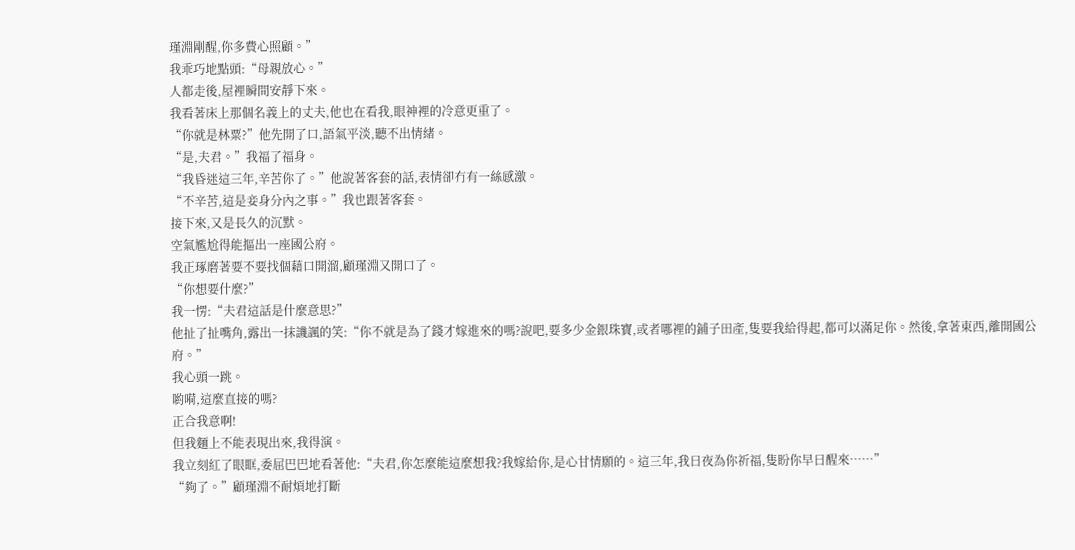瑾淵剛醒,你多費心照顧。”
我乖巧地點頭:“母親放心。”
人都走後,屋裡瞬間安靜下來。
我看著床上那個名義上的丈夫,他也在看我,眼神裡的冷意更重了。
“你就是林粟?”他先開了口,語氣平淡,聽不出情緒。
“是,夫君。”我福了福身。
“我昏迷這三年,辛苦你了。”他說著客套的話,表情卻冇有一絲感激。
“不辛苦,這是妾身分內之事。”我也跟著客套。
接下來,又是長久的沉默。
空氣尷尬得能摳出一座國公府。
我正琢磨著要不要找個藉口開溜,顧瑾淵又開口了。
“你想要什麼?”
我一愣:“夫君這話是什麼意思?”
他扯了扯嘴角,露出一抹譏諷的笑:“你不就是為了錢才嫁進來的嗎?說吧,要多少金銀珠寶,或者哪裡的鋪子田產,隻要我給得起,都可以滿足你。然後,拿著東西,離開國公府。”
我心頭一跳。
喲嗬,這麼直接的嗎?
正合我意啊!
但我麵上不能表現出來,我得演。
我立刻紅了眼眶,委屈巴巴地看著他:“夫君,你怎麼能這麼想我?我嫁給你,是心甘情願的。這三年,我日夜為你祈福,隻盼你早日醒來……”
“夠了。”顧瑾淵不耐煩地打斷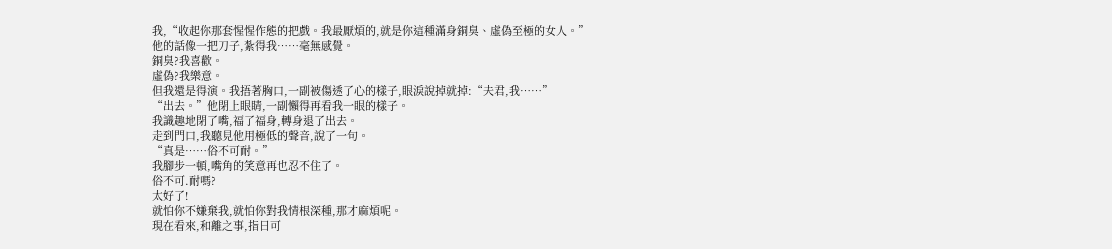我,“收起你那套惺惺作態的把戲。我最厭煩的,就是你這種滿身銅臭、虛偽至極的女人。”
他的話像一把刀子,紮得我……毫無感覺。
銅臭?我喜歡。
虛偽?我樂意。
但我還是得演。我捂著胸口,一副被傷透了心的樣子,眼淚說掉就掉:“夫君,我……”
“出去。”他閉上眼睛,一副懶得再看我一眼的樣子。
我識趣地閉了嘴,福了福身,轉身退了出去。
走到門口,我聽見他用極低的聲音,說了一句。
“真是……俗不可耐。”
我腳步一頓,嘴角的笑意再也忍不住了。
俗不可.耐嗎?
太好了!
就怕你不嫌棄我,就怕你對我情根深種,那才麻煩呢。
現在看來,和離之事,指日可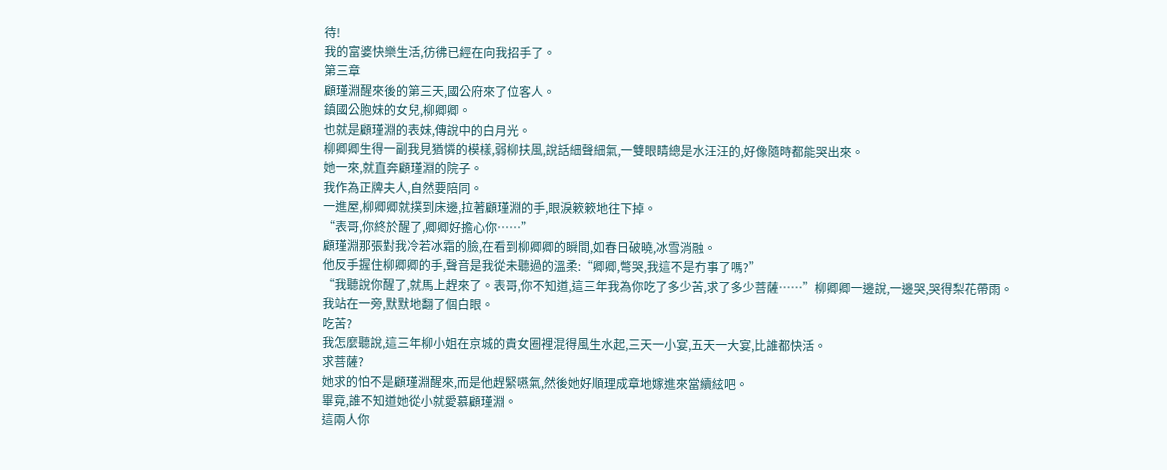待!
我的富婆快樂生活,彷彿已經在向我招手了。
第三章
顧瑾淵醒來後的第三天,國公府來了位客人。
鎮國公胞妹的女兒,柳卿卿。
也就是顧瑾淵的表妹,傳說中的白月光。
柳卿卿生得一副我見猶憐的模樣,弱柳扶風,說話細聲細氣,一雙眼睛總是水汪汪的,好像隨時都能哭出來。
她一來,就直奔顧瑾淵的院子。
我作為正牌夫人,自然要陪同。
一進屋,柳卿卿就撲到床邊,拉著顧瑾淵的手,眼淚簌簌地往下掉。
“表哥,你終於醒了,卿卿好擔心你……”
顧瑾淵那張對我冷若冰霜的臉,在看到柳卿卿的瞬間,如春日破曉,冰雪消融。
他反手握住柳卿卿的手,聲音是我從未聽過的溫柔:“卿卿,彆哭,我這不是冇事了嗎?”
“我聽說你醒了,就馬上趕來了。表哥,你不知道,這三年我為你吃了多少苦,求了多少菩薩……”柳卿卿一邊說,一邊哭,哭得梨花帶雨。
我站在一旁,默默地翻了個白眼。
吃苦?
我怎麼聽說,這三年柳小姐在京城的貴女圈裡混得風生水起,三天一小宴,五天一大宴,比誰都快活。
求菩薩?
她求的怕不是顧瑾淵醒來,而是他趕緊嚥氣,然後她好順理成章地嫁進來當續絃吧。
畢竟,誰不知道她從小就愛慕顧瑾淵。
這兩人你